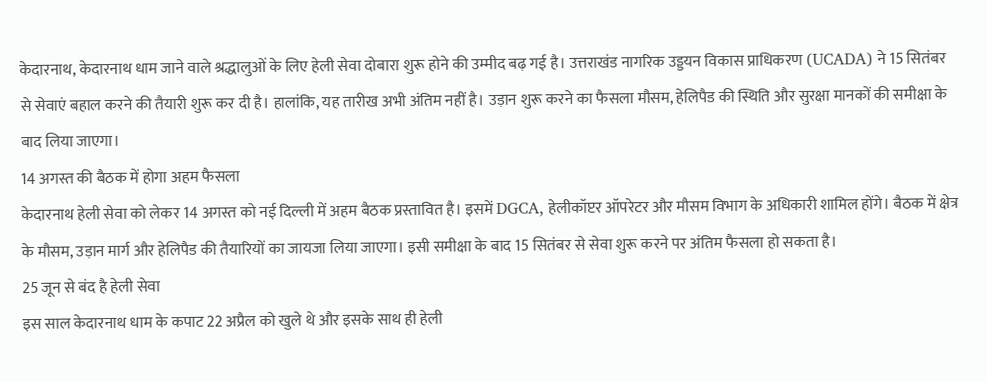केदारनाथ, केदारनाथ धाम जाने वाले श्रद्धालुओं के लिए हेली सेवा दोबारा शुरू होने की उम्मीद बढ़ गई है। उत्तराखंड नागरिक उड्डयन विकास प्राधिकरण (UCADA) ने 15 सितंबर से सेवाएं बहाल करने की तैयारी शुरू कर दी है। हालांकि, यह तारीख अभी अंतिम नहीं है। उड़ान शुरू करने का फैसला मौसम, हेलिपैड की स्थिति और सुरक्षा मानकों की समीक्षा के बाद लिया जाएगा।
14 अगस्त की बैठक में होगा अहम फैसला
केदारनाथ हेली सेवा को लेकर 14 अगस्त को नई दिल्ली में अहम बैठक प्रस्तावित है। इसमें DGCA, हेलीकॉप्टर ऑपरेटर और मौसम विभाग के अधिकारी शामिल होंगे। बैठक में क्षेत्र के मौसम, उड़ान मार्ग और हेलिपैड की तैयारियों का जायजा लिया जाएगा। इसी समीक्षा के बाद 15 सितंबर से सेवा शुरू करने पर अंतिम फैसला हो सकता है।
25 जून से बंद है हेली सेवा
इस साल केदारनाथ धाम के कपाट 22 अप्रैल को खुले थे और इसके साथ ही हेली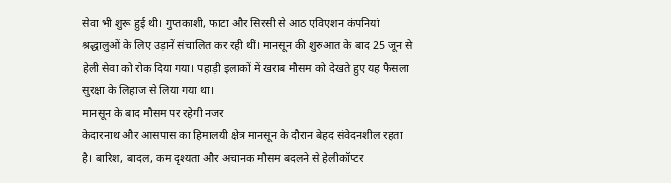सेवा भी शुरू हुई थी। गुप्तकाशी, फाटा और सिरसी से आठ एविएशन कंपनियां श्रद्धालुओं के लिए उड़ानें संचालित कर रही थीं। मानसून की शुरुआत के बाद 25 जून से हेली सेवा को रोक दिया गया। पहाड़ी इलाकों में खराब मौसम को देखते हुए यह फैसला सुरक्षा के लिहाज से लिया गया था।
मानसून के बाद मौसम पर रहेगी नजर
केदारनाथ और आसपास का हिमालयी क्षेत्र मानसून के दौरान बेहद संवेदनशील रहता है। बारिश, बादल, कम दृश्यता और अचानक मौसम बदलने से हेलीकॉप्टर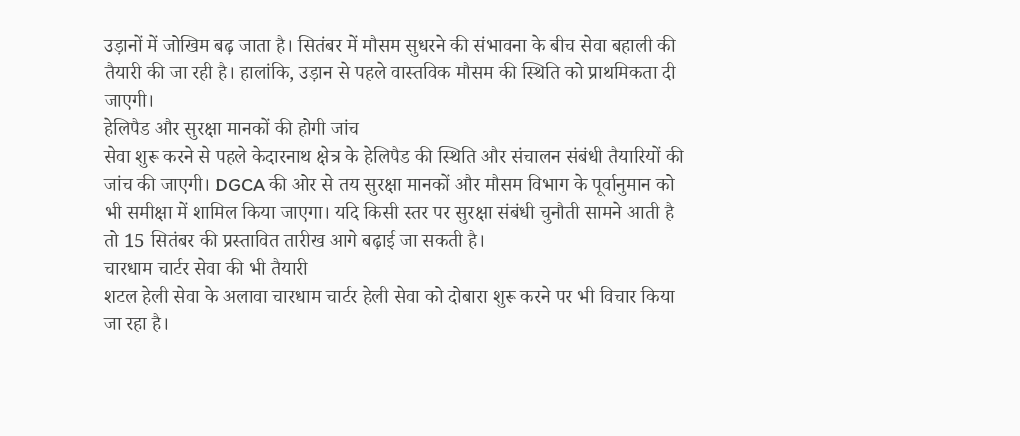उड़ानों में जोखिम बढ़ जाता है। सितंबर में मौसम सुधरने की संभावना के बीच सेवा बहाली की तैयारी की जा रही है। हालांकि, उड़ान से पहले वास्तविक मौसम की स्थिति को प्राथमिकता दी जाएगी।
हेलिपैड और सुरक्षा मानकों की होगी जांच
सेवा शुरू करने से पहले केदारनाथ क्षेत्र के हेलिपैड की स्थिति और संचालन संबंधी तैयारियों की जांच की जाएगी। DGCA की ओर से तय सुरक्षा मानकों और मौसम विभाग के पूर्वानुमान को भी समीक्षा में शामिल किया जाएगा। यदि किसी स्तर पर सुरक्षा संबंधी चुनौती सामने आती है तो 15 सितंबर की प्रस्तावित तारीख आगे बढ़ाई जा सकती है।
चारधाम चार्टर सेवा की भी तैयारी
शटल हेली सेवा के अलावा चारधाम चार्टर हेली सेवा को दोबारा शुरू करने पर भी विचार किया जा रहा है।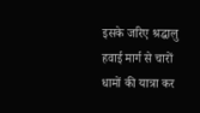इसके जरिए श्रद्धालु हवाई मार्ग से चारों धामों की यात्रा कर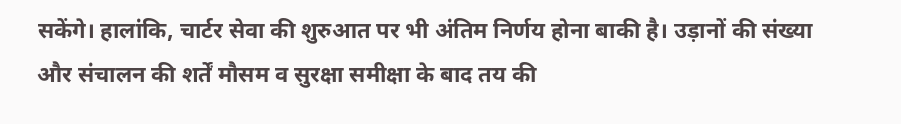सकेंगे। हालांकि, चार्टर सेवा की शुरुआत पर भी अंतिम निर्णय होना बाकी है। उड़ानों की संख्या और संचालन की शर्तें मौसम व सुरक्षा समीक्षा के बाद तय की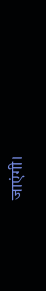जाएंगी।